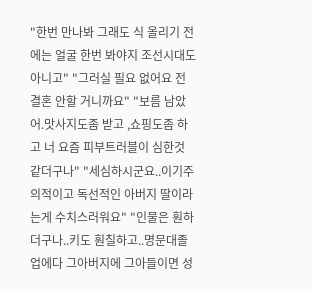"한번 만나봐 그래도 식 올리기 전에는 얼굴 한번 봐야지 조선시대도 아니고" "그러실 필요 없어요 전 결혼 안할 거니까요" "보름 남았어.맛사지도좀 받고 ,쇼핑도좀 하고 너 요즘 피부트러블이 심한것 같더구나" "세심하시군요..이기주의적이고 독선적인 아버지 딸이라는게 수치스러워요" "인물은 훤하더구나..키도 훤칠하고..명문대졸업에다 그아버지에 그아들이면 성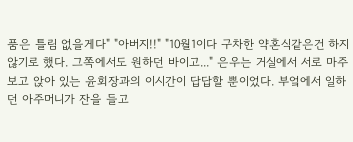품은 틀림 없을게다" "아버지!!" "10월1이다 구차한 약혼식같은건 하지 않기로 했다. 그쪽에서도 원하던 바이고..." 은우는 거실에서 서로 마주보고 앉아 있는 윤회장과의 이시간이 답답할 뿐이었다. 부엌에서 일하던 아주머니가 잔을 들고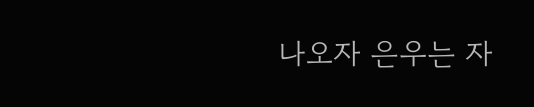나오자 은우는 자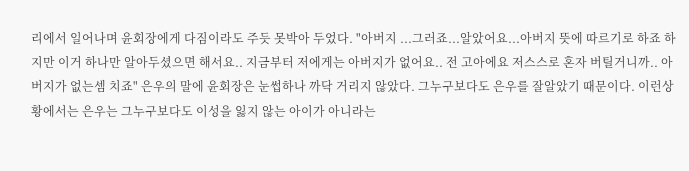리에서 일어나며 윤회장에게 다짐이라도 주듯 못박아 두었다. "아버지 ...그러죠...알았어요...아버지 뜻에 따르기로 하죠 하지만 이거 하나만 알아두셨으면 해서요.. 지금부터 저에게는 아버지가 없어요.. 전 고아에요 저스스로 혼자 버틸거니까.. 아버지가 없는셈 치죠" 은우의 말에 윤회장은 눈썹하나 까닥 거리지 않았다. 그누구보다도 은우를 잘알았기 때문이다. 이런상황에서는 은우는 그누구보다도 이성을 잃지 않는 아이가 아니라는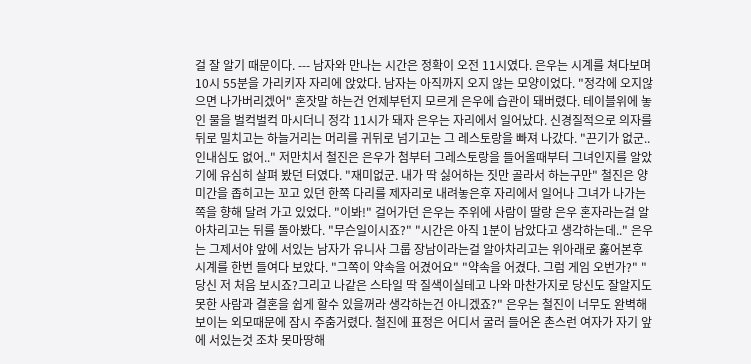걸 잘 알기 때문이다. --- 남자와 만나는 시간은 정확이 오전 11시였다. 은우는 시계를 쳐다보며 10시 55분을 가리키자 자리에 앉았다. 남자는 아직까지 오지 않는 모양이었다. "정각에 오지않으면 나가버리겠어" 혼잣말 하는건 언제부턴지 모르게 은우에 습관이 돼버렸다. 테이블위에 놓인 물을 벌컥벌컥 마시더니 정각 11시가 돼자 은우는 자리에서 일어났다. 신경질적으로 의자를 뒤로 밀치고는 하늘거리는 머리를 귀뒤로 넘기고는 그 레스토랑을 빠져 나갔다. "끈기가 없군.. 인내심도 없어.." 저만치서 철진은 은우가 첨부터 그레스토랑을 들어올때부터 그녀인지를 알았기에 유심히 살펴 봤던 터였다. "재미없군. 내가 딱 싫어하는 짓만 골라서 하는구만" 철진은 양미간을 좁히고는 꼬고 있던 한쪽 다리를 제자리로 내려놓은후 자리에서 일어나 그녀가 나가는 쪽을 향해 달려 가고 있었다. "이봐!" 걸어가던 은우는 주위에 사람이 딸랑 은우 혼자라는걸 알아차리고는 뒤를 돌아봤다. "무슨일이시죠?" "시간은 아직 1분이 남았다고 생각하는데.." 은우는 그제서야 앞에 서있는 남자가 유니사 그룹 장남이라는걸 알아차리고는 위아래로 훓어본후 시계를 한번 들여다 보았다. "그쪽이 약속을 어겼어요" "약속을 어겼다. 그럼 게임 오번가?" "당신 저 처음 보시죠?그리고 나같은 스타일 딱 질색이실테고 나와 마찬가지로 당신도 잘알지도 못한 사람과 결혼을 쉽게 할수 있을꺼라 생각하는건 아니겠죠?" 은우는 철진이 너무도 완벽해 보이는 외모때문에 잠시 주춤거렸다. 철진에 표정은 어디서 굴러 들어온 촌스런 여자가 자기 앞에 서있는것 조차 못마땅해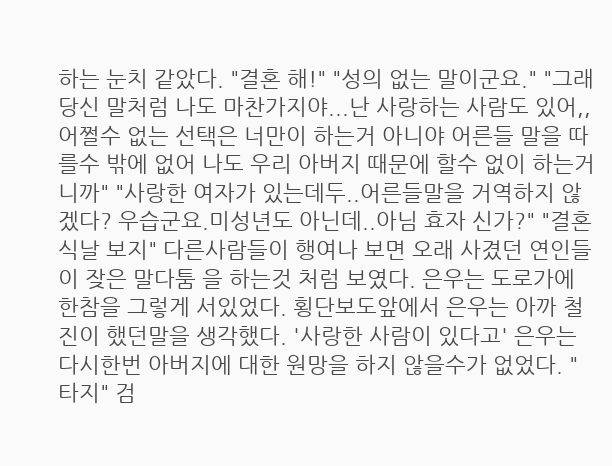하는 눈치 같았다. "결혼 해!" "성의 없는 말이군요." "그래 당신 말처럼 나도 마찬가지야...난 사랑하는 사람도 있어,, 어쩔수 없는 선택은 너만이 하는거 아니야 어른들 말을 따를수 밖에 없어 나도 우리 아버지 때문에 할수 없이 하는거니까" "사랑한 여자가 있는데두..어른들말을 거역하지 않겠다? 우습군요.미성년도 아닌데..아님 효자 신가?" "결혼식날 보지" 다른사람들이 행여나 보면 오래 사겼던 연인들이 잦은 말다툼 을 하는것 처럼 보였다. 은우는 도로가에 한참을 그렇게 서있었다. 횡단보도앞에서 은우는 아까 철진이 했던말을 생각했다. '사랑한 사람이 있다고' 은우는 다시한번 아버지에 대한 원망을 하지 않을수가 없었다. "타지" 검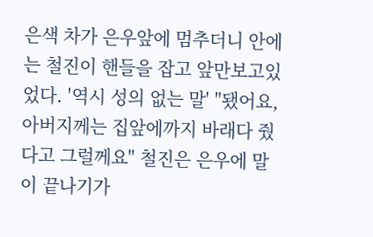은색 차가 은우앞에 멈추더니 안에는 철진이 핸들을 잡고 앞만보고있었다. '역시 성의 없는 말' "됐어요,아버지께는 집앞에까지 바래다 줬다고 그럴께요" 철진은 은우에 말이 끝나기가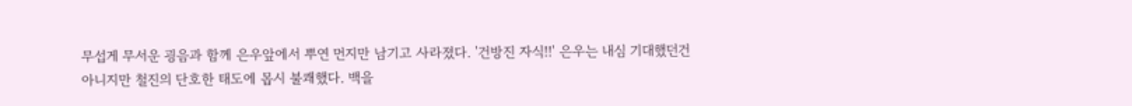무섭게 무서운 굉음과 함께 은우앞에서 뿌연 먼지만 남기고 사라졌다. '건방진 자식!!' 은우는 내심 기대했던건 아니지만 철진의 단호한 태도에 몹시 불쾌했다. 백을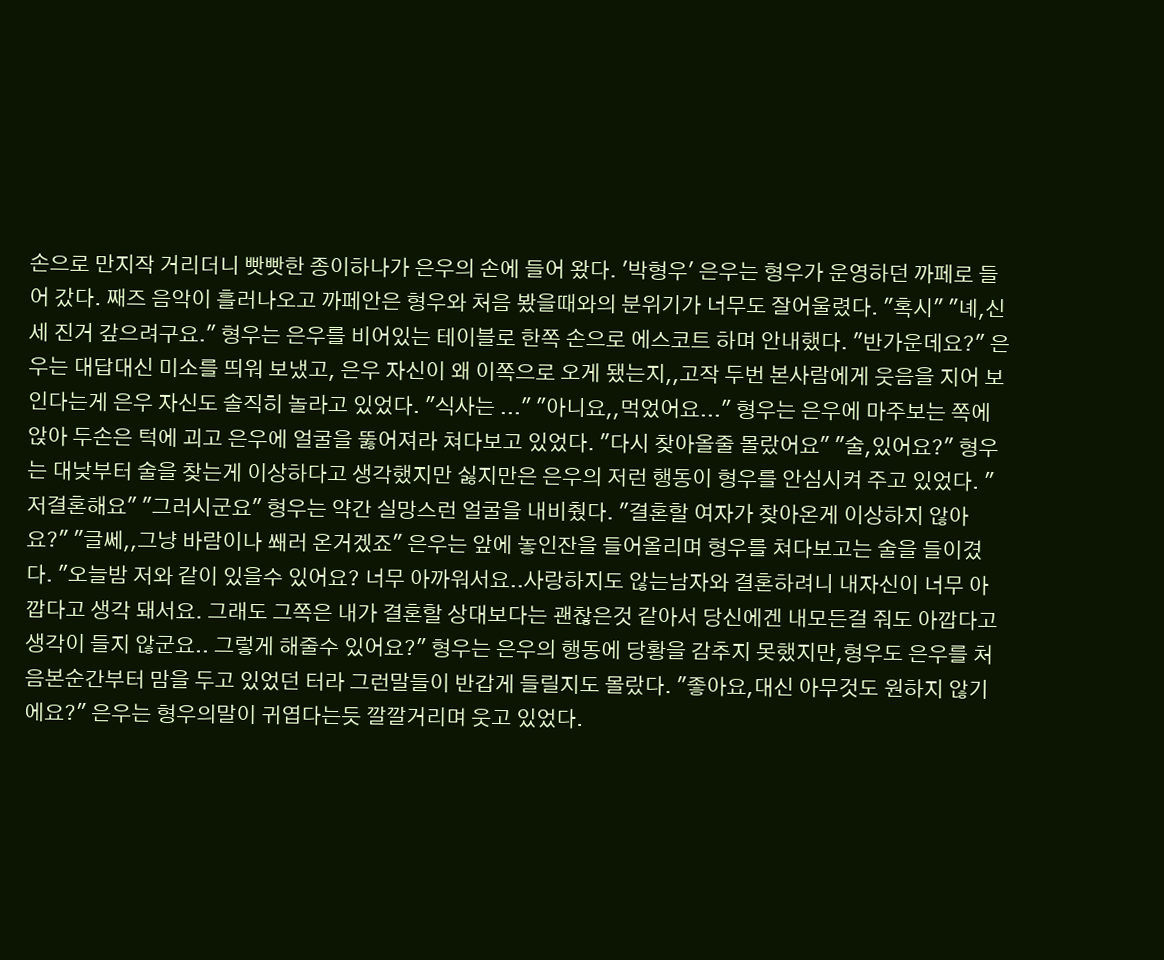손으로 만지작 거리더니 빳빳한 종이하나가 은우의 손에 들어 왔다. '박형우' 은우는 형우가 운영하던 까페로 들어 갔다. 째즈 음악이 흘러나오고 까페안은 형우와 처음 봤을때와의 분위기가 너무도 잘어울렸다. "혹시" "녜,신세 진거 갚으려구요." 형우는 은우를 비어있는 테이블로 한쪽 손으로 에스코트 하며 안내했다. "반가운데요?" 은우는 대답대신 미소를 띄워 보냈고, 은우 자신이 왜 이쪽으로 오게 됐는지,,고작 두번 본사람에게 웃음을 지어 보인다는게 은우 자신도 솔직히 놀라고 있었다. "식사는 ..." "아니요,,먹었어요..." 형우는 은우에 마주보는 쪽에 앉아 두손은 턱에 괴고 은우에 얼굴을 뚫어져라 쳐다보고 있었다. "다시 찾아올줄 몰랐어요" "술,있어요?" 형우는 대낮부터 술을 찾는게 이상하다고 생각했지만 싫지만은 은우의 저런 행동이 형우를 안심시켜 주고 있었다. "저결혼해요" "그러시군요" 형우는 약간 실망스런 얼굴을 내비췄다. "결혼할 여자가 찾아온게 이상하지 않아요?" "글쎄,,그냥 바람이나 쐐러 온거겠죠" 은우는 앞에 놓인잔을 들어올리며 형우를 쳐다보고는 술을 들이겼다. "오늘밤 저와 같이 있을수 있어요? 너무 아까워서요..사랑하지도 않는남자와 결혼하려니 내자신이 너무 아깝다고 생각 돼서요. 그래도 그쪽은 내가 결혼할 상대보다는 괜찮은것 같아서 당신에겐 내모든걸 줘도 아깝다고 생각이 들지 않군요.. 그렇게 해줄수 있어요?" 형우는 은우의 행동에 당황을 감추지 못했지만,형우도 은우를 처음본순간부터 맘을 두고 있었던 터라 그런말들이 반갑게 들릴지도 몰랐다. "좋아요,대신 아무것도 원하지 않기에요?" 은우는 형우의말이 귀엽다는듯 깔깔거리며 웃고 있었다.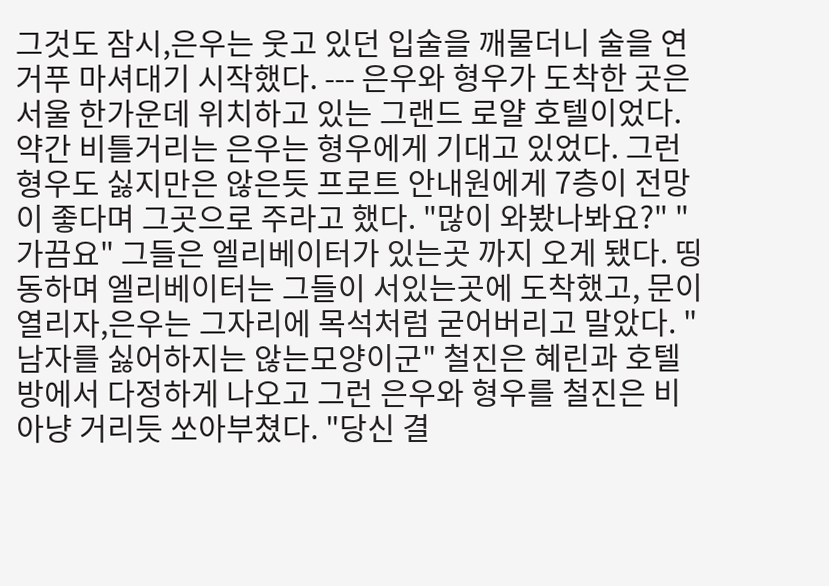그것도 잠시,은우는 웃고 있던 입술을 깨물더니 술을 연거푸 마셔대기 시작했다. --- 은우와 형우가 도착한 곳은 서울 한가운데 위치하고 있는 그랜드 로얄 호텔이었다. 약간 비틀거리는 은우는 형우에게 기대고 있었다. 그런 형우도 싫지만은 않은듯 프로트 안내원에게 7층이 전망이 좋다며 그곳으로 주라고 했다. "많이 와봤나봐요?" "가끔요" 그들은 엘리베이터가 있는곳 까지 오게 됐다. 띵동하며 엘리베이터는 그들이 서있는곳에 도착했고, 문이 열리자,은우는 그자리에 목석처럼 굳어버리고 말았다. "남자를 싫어하지는 않는모양이군" 철진은 혜린과 호텔방에서 다정하게 나오고 그런 은우와 형우를 철진은 비아냥 거리듯 쏘아부쳤다. "당신 결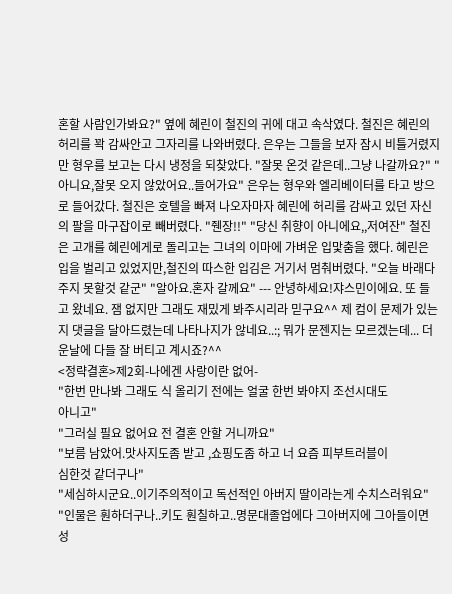혼할 사람인가봐요?" 옆에 혜린이 철진의 귀에 대고 속삭였다. 철진은 혜린의 허리를 꽉 감싸안고 그자리를 나와버렸다. 은우는 그들을 보자 잠시 비틀거렸지만 형우를 보고는 다시 냉정을 되찾았다. "잘못 온것 같은데..그냥 나갈까요?" "아니요,잘못 오지 않았어요..들어가요" 은우는 형우와 엘리베이터를 타고 방으로 들어갔다. 철진은 호텔을 빠져 나오자마자 혜린에 허리를 감싸고 있던 자신의 팔을 마구잡이로 빼버렸다. "줸장!!" "당신 취향이 아니에요,,저여잔" 철진은 고개를 혜린에게로 돌리고는 그녀의 이마에 가벼운 입맟춤을 했다. 혜린은 입을 벌리고 있었지만,철진의 따스한 입김은 거기서 멈춰버렸다. "오늘 바래다 주지 못할것 같군" "알아요.혼자 갈께요" --- 안녕하세요!쟈스민이에요. 또 들고 왔네요. 잼 없지만 그래도 재밌게 봐주시리라 믿구요^^ 제 컴이 문제가 있는지 댓글을 달아드렸는데 나타나지가 않네요..:; 뭐가 문젠지는 모르겠는데... 더운날에 다들 잘 버티고 계시죠?^^
<정략결혼>제2회-나에겐 사랑이란 없어-
"한번 만나봐 그래도 식 올리기 전에는 얼굴 한번 봐야지 조선시대도
아니고"
"그러실 필요 없어요 전 결혼 안할 거니까요"
"보름 남았어.맛사지도좀 받고 ,쇼핑도좀 하고 너 요즘 피부트러블이
심한것 같더구나"
"세심하시군요..이기주의적이고 독선적인 아버지 딸이라는게 수치스러워요"
"인물은 훤하더구나..키도 훤칠하고..명문대졸업에다 그아버지에 그아들이면
성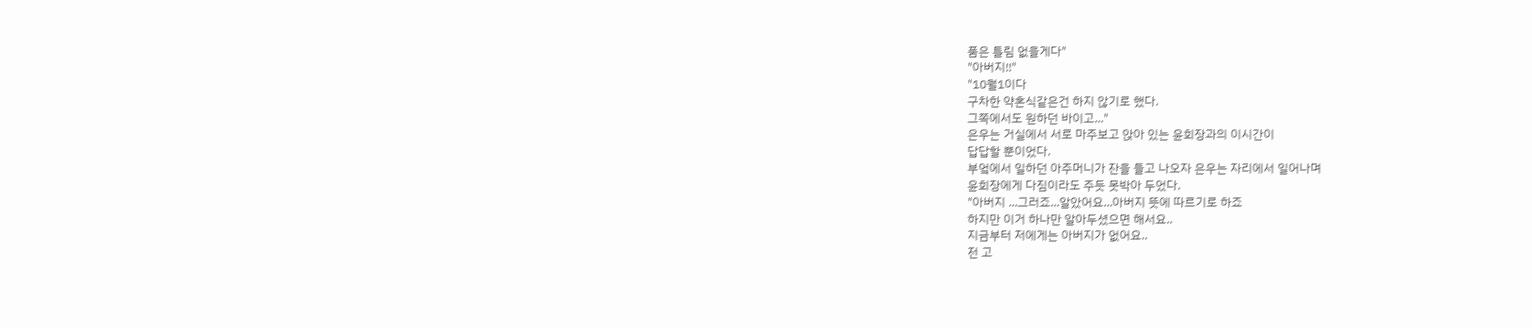품은 틀림 없을게다"
"아버지!!"
"10월1이다
구차한 약혼식같은건 하지 않기로 했다.
그쪽에서도 원하던 바이고..."
은우는 거실에서 서로 마주보고 앉아 있는 윤회장과의 이시간이
답답할 뿐이었다.
부엌에서 일하던 아주머니가 잔을 들고 나오자 은우는 자리에서 일어나며
윤회장에게 다짐이라도 주듯 못박아 두었다.
"아버지 ...그러죠...알았어요...아버지 뜻에 따르기로 하죠
하지만 이거 하나만 알아두셨으면 해서요..
지금부터 저에게는 아버지가 없어요..
전 고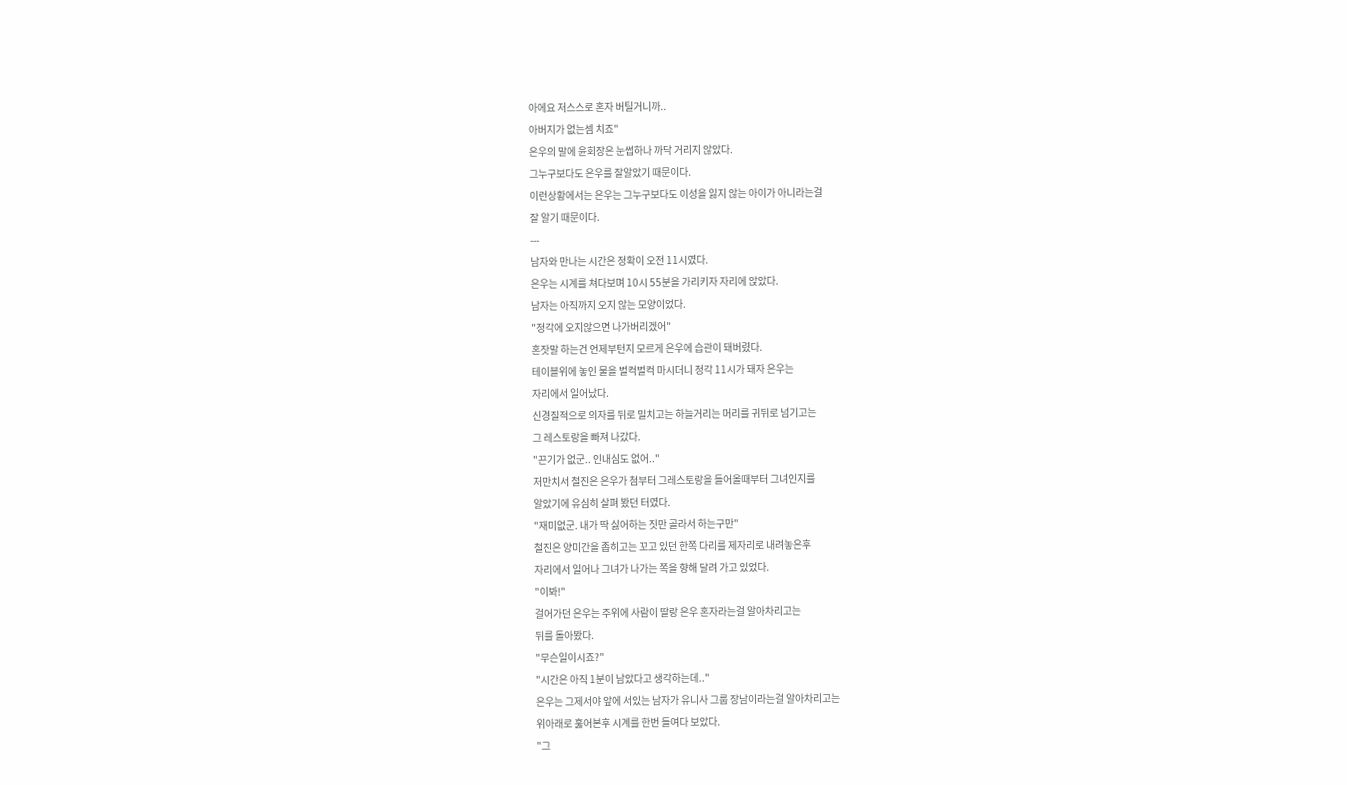아에요 저스스로 혼자 버틸거니까..
아버지가 없는셈 치죠"
은우의 말에 윤회장은 눈썹하나 까닥 거리지 않았다.
그누구보다도 은우를 잘알았기 때문이다.
이런상황에서는 은우는 그누구보다도 이성을 잃지 않는 아이가 아니라는걸
잘 알기 때문이다.
---
남자와 만나는 시간은 정확이 오전 11시였다.
은우는 시계를 쳐다보며 10시 55분을 가리키자 자리에 앉았다.
남자는 아직까지 오지 않는 모양이었다.
"정각에 오지않으면 나가버리겠어"
혼잣말 하는건 언제부턴지 모르게 은우에 습관이 돼버렸다.
테이블위에 놓인 물을 벌컥벌컥 마시더니 정각 11시가 돼자 은우는
자리에서 일어났다.
신경질적으로 의자를 뒤로 밀치고는 하늘거리는 머리를 귀뒤로 넘기고는
그 레스토랑을 빠져 나갔다.
"끈기가 없군.. 인내심도 없어.."
저만치서 철진은 은우가 첨부터 그레스토랑을 들어올때부터 그녀인지를
알았기에 유심히 살펴 봤던 터였다.
"재미없군. 내가 딱 싫어하는 짓만 골라서 하는구만"
철진은 양미간을 좁히고는 꼬고 있던 한쪽 다리를 제자리로 내려놓은후
자리에서 일어나 그녀가 나가는 쪽을 향해 달려 가고 있었다.
"이봐!"
걸어가던 은우는 주위에 사람이 딸랑 은우 혼자라는걸 알아차리고는
뒤를 돌아봤다.
"무슨일이시죠?"
"시간은 아직 1분이 남았다고 생각하는데.."
은우는 그제서야 앞에 서있는 남자가 유니사 그룹 장남이라는걸 알아차리고는
위아래로 훓어본후 시계를 한번 들여다 보았다.
"그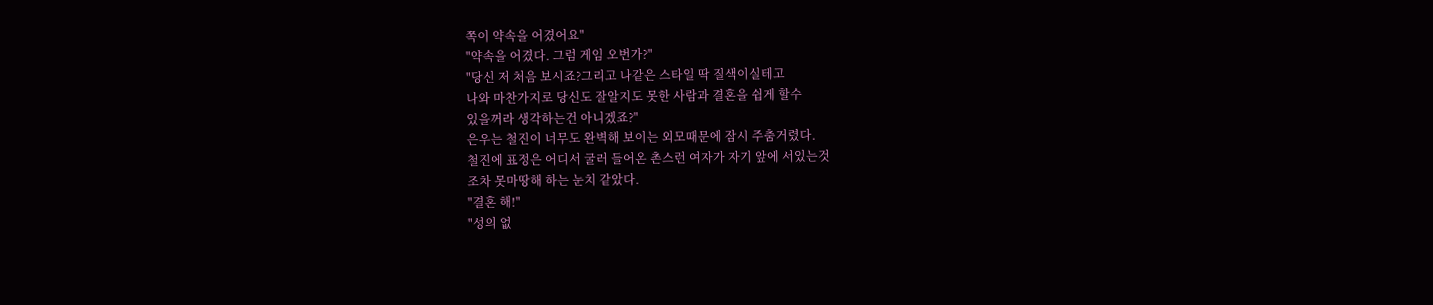쪽이 약속을 어겼어요"
"약속을 어겼다. 그럼 게임 오번가?"
"당신 저 처음 보시죠?그리고 나같은 스타일 딱 질색이실테고
나와 마찬가지로 당신도 잘알지도 못한 사람과 결혼을 쉽게 할수
있을꺼라 생각하는건 아니겠죠?"
은우는 철진이 너무도 완벽해 보이는 외모때문에 잠시 주춤거렸다.
철진에 표정은 어디서 굴러 들어온 촌스런 여자가 자기 앞에 서있는것
조차 못마땅해 하는 눈치 같았다.
"결혼 해!"
"성의 없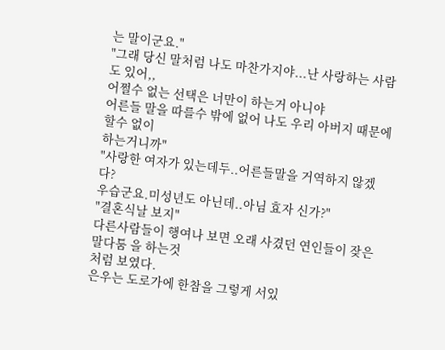는 말이군요."
"그래 당신 말처럼 나도 마찬가지야...난 사랑하는 사람도 있어,,
어쩔수 없는 선택은 너만이 하는거 아니야
어른들 말을 따를수 밖에 없어 나도 우리 아버지 때문에 할수 없이
하는거니까"
"사랑한 여자가 있는데두..어른들말을 거역하지 않겠다?
우습군요.미성년도 아닌데..아님 효자 신가?"
"결혼식날 보지"
다른사람들이 행여나 보면 오래 사겼던 연인들이 잦은 말다툼 을 하는것
처럼 보였다.
은우는 도로가에 한참을 그렇게 서있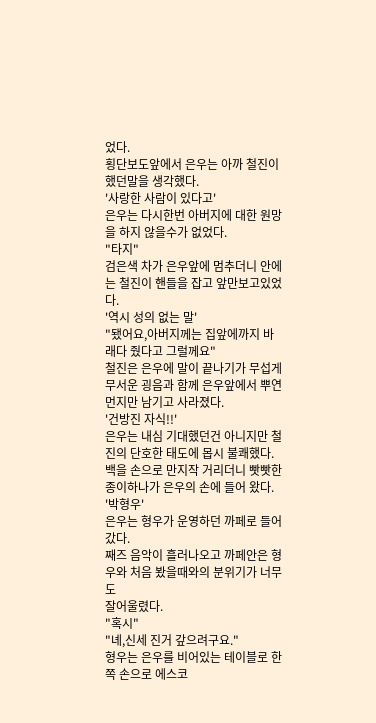었다.
횡단보도앞에서 은우는 아까 철진이 했던말을 생각했다.
'사랑한 사람이 있다고'
은우는 다시한번 아버지에 대한 원망을 하지 않을수가 없었다.
"타지"
검은색 차가 은우앞에 멈추더니 안에는 철진이 핸들을 잡고 앞만보고있었다.
'역시 성의 없는 말'
"됐어요,아버지께는 집앞에까지 바래다 줬다고 그럴께요"
철진은 은우에 말이 끝나기가 무섭게 무서운 굉음과 함께 은우앞에서 뿌연
먼지만 남기고 사라졌다.
'건방진 자식!!'
은우는 내심 기대했던건 아니지만 철진의 단호한 태도에 몹시 불쾌했다.
백을 손으로 만지작 거리더니 빳빳한 종이하나가 은우의 손에 들어 왔다.
'박형우'
은우는 형우가 운영하던 까페로 들어 갔다.
째즈 음악이 흘러나오고 까페안은 형우와 처음 봤을때와의 분위기가 너무도
잘어울렸다.
"혹시"
"녜,신세 진거 갚으려구요."
형우는 은우를 비어있는 테이블로 한쪽 손으로 에스코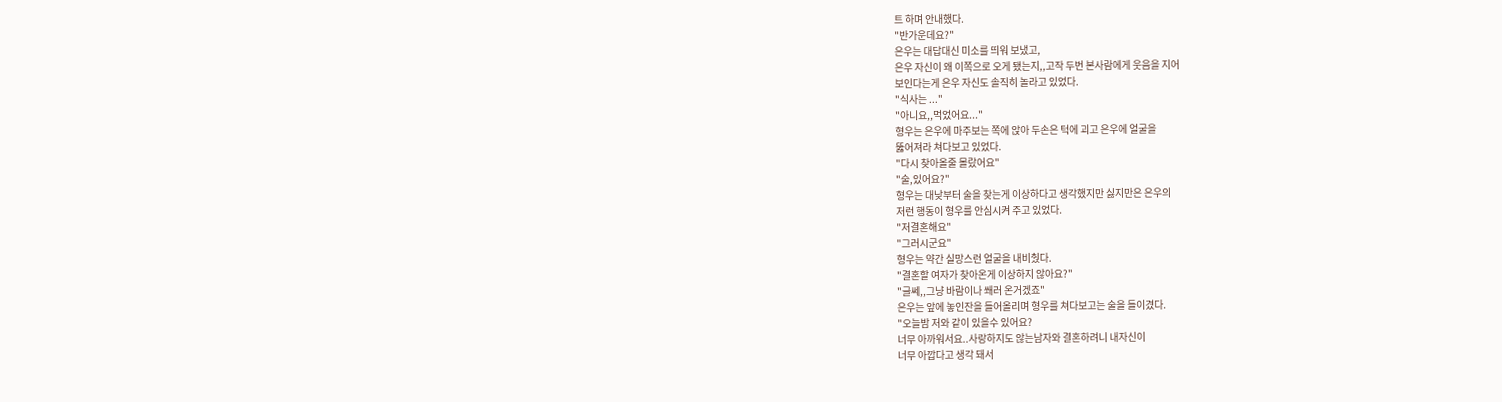트 하며 안내했다.
"반가운데요?"
은우는 대답대신 미소를 띄워 보냈고,
은우 자신이 왜 이쪽으로 오게 됐는지,,고작 두번 본사람에게 웃음을 지어
보인다는게 은우 자신도 솔직히 놀라고 있었다.
"식사는 ..."
"아니요,,먹었어요..."
형우는 은우에 마주보는 쪽에 앉아 두손은 턱에 괴고 은우에 얼굴을
뚫어져라 쳐다보고 있었다.
"다시 찾아올줄 몰랐어요"
"술,있어요?"
형우는 대낮부터 술을 찾는게 이상하다고 생각했지만 싫지만은 은우의
저런 행동이 형우를 안심시켜 주고 있었다.
"저결혼해요"
"그러시군요"
형우는 약간 실망스런 얼굴을 내비췄다.
"결혼할 여자가 찾아온게 이상하지 않아요?"
"글쎄,,그냥 바람이나 쐐러 온거겠죠"
은우는 앞에 놓인잔을 들어올리며 형우를 쳐다보고는 술을 들이겼다.
"오늘밤 저와 같이 있을수 있어요?
너무 아까워서요..사랑하지도 않는남자와 결혼하려니 내자신이
너무 아깝다고 생각 돼서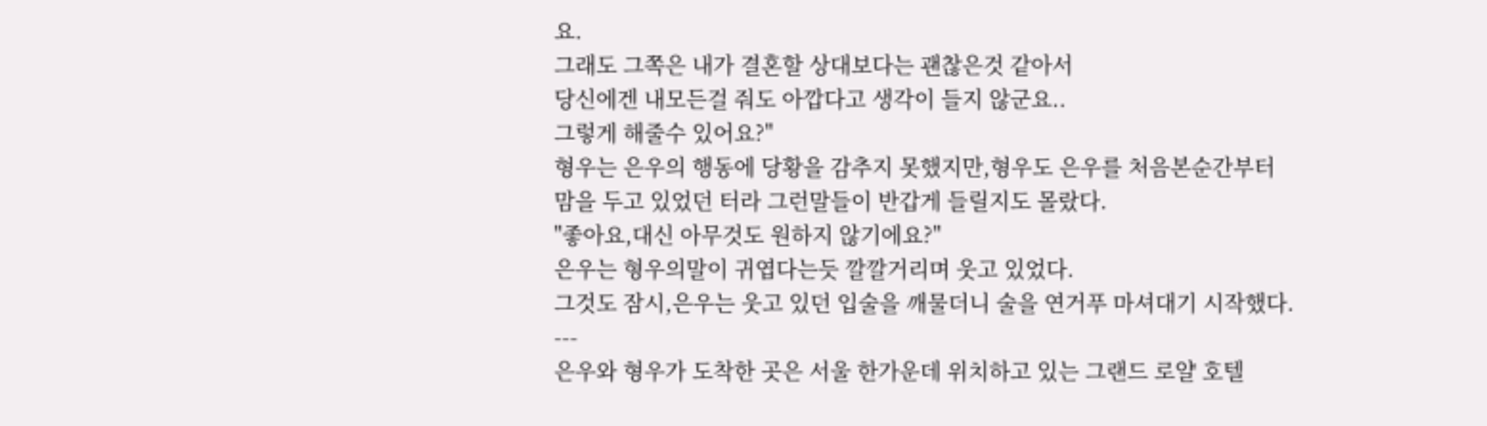요.
그래도 그쪽은 내가 결혼할 상대보다는 괜찮은것 같아서
당신에겐 내모든걸 줘도 아깝다고 생각이 들지 않군요..
그렇게 해줄수 있어요?"
형우는 은우의 행동에 당황을 감추지 못했지만,형우도 은우를 처음본순간부터
맘을 두고 있었던 터라 그런말들이 반갑게 들릴지도 몰랐다.
"좋아요,대신 아무것도 원하지 않기에요?"
은우는 형우의말이 귀엽다는듯 깔깔거리며 웃고 있었다.
그것도 잠시,은우는 웃고 있던 입술을 깨물더니 술을 연거푸 마셔대기 시작했다.
---
은우와 형우가 도착한 곳은 서울 한가운데 위치하고 있는 그랜드 로얄 호텔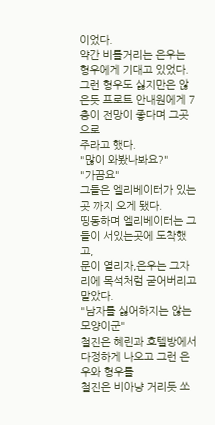이었다.
약간 비틀거리는 은우는 형우에게 기대고 있었다.
그런 형우도 싫지만은 않은듯 프로트 안내원에게 7층이 전망이 좋다며 그곳으로
주라고 했다.
"많이 와봤나봐요?"
"가끔요"
그들은 엘리베이터가 있는곳 까지 오게 됐다.
띵동하며 엘리베이터는 그들이 서있는곳에 도착했고,
문이 열리자,은우는 그자리에 목석처럼 굳어버리고 말았다.
"남자를 싫어하지는 않는모양이군"
철진은 혜린과 호텔방에서 다정하게 나오고 그런 은우와 형우를
철진은 비아냥 거리듯 쏘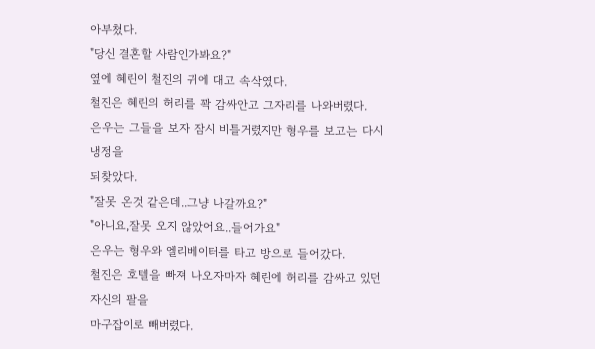아부쳤다.
"당신 결혼할 사람인가봐요?"
옆에 혜린이 철진의 귀에 대고 속삭였다.
철진은 혜린의 허리를 꽉 감싸안고 그자리를 나와버렸다.
은우는 그들을 보자 잠시 비틀거렸지만 형우를 보고는 다시 냉정을
되찾았다.
"잘못 온것 같은데..그냥 나갈까요?"
"아니요,잘못 오지 않았어요..들어가요"
은우는 형우와 엘리베이터를 타고 방으로 들어갔다.
철진은 호텔을 빠져 나오자마자 혜린에 허리를 감싸고 있던 자신의 팔을
마구잡이로 빼버렸다.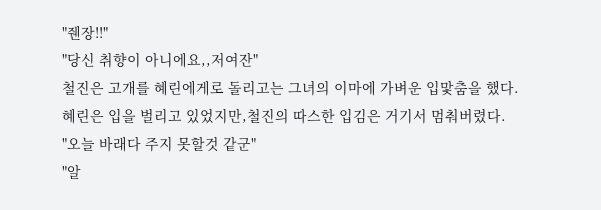"줸장!!"
"당신 취향이 아니에요,,저여잔"
철진은 고개를 혜린에게로 돌리고는 그녀의 이마에 가벼운 입맟춤을 했다.
혜린은 입을 벌리고 있었지만,철진의 따스한 입김은 거기서 멈춰버렸다.
"오늘 바래다 주지 못할것 같군"
"알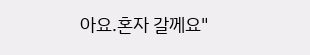아요.혼자 갈께요"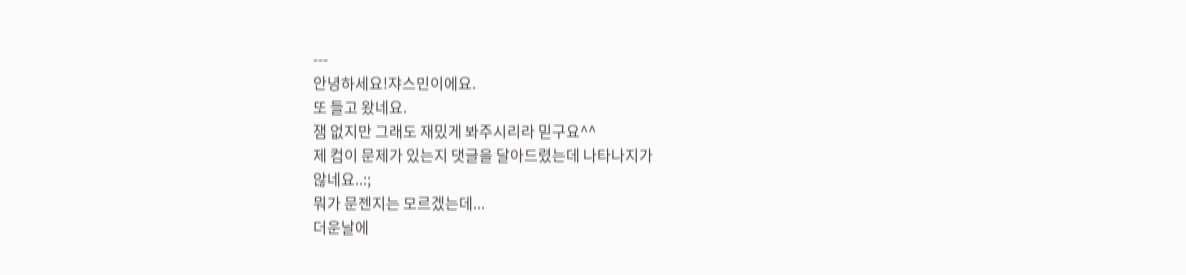---
안녕하세요!쟈스민이에요.
또 들고 왔네요.
잼 없지만 그래도 재밌게 봐주시리라 믿구요^^
제 컴이 문제가 있는지 댓글을 달아드렸는데 나타나지가
않네요..:;
뭐가 문젠지는 모르겠는데...
더운날에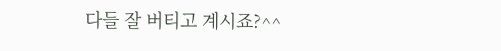다들 잘 버티고 계시죠?^^